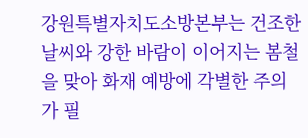강원특별자치도소방본부는 건조한 날씨와 강한 바람이 이어지는 봄철을 맞아 화재 예방에 각별한 주의가 필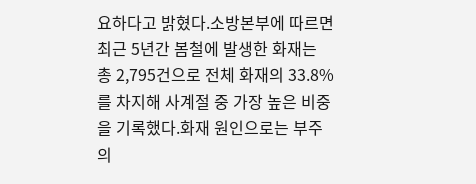요하다고 밝혔다.소방본부에 따르면 최근 5년간 봄철에 발생한 화재는 총 2,795건으로 전체 화재의 33.8%를 차지해 사계절 중 가장 높은 비중을 기록했다.화재 원인으로는 부주의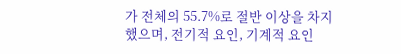가 전체의 55.7%로 절반 이상을 차지했으며, 전기적 요인, 기계적 요인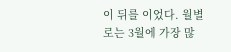이 뒤를 이었다. 월별로는 3월에 가장 많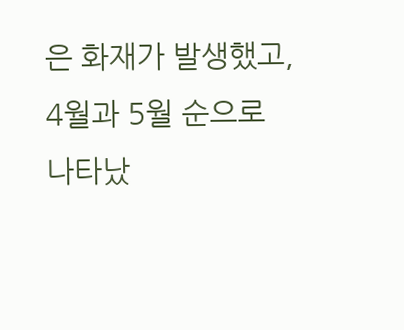은 화재가 발생했고, 4월과 5월 순으로 나타났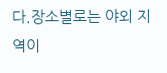다.장소별로는 야외 지역이